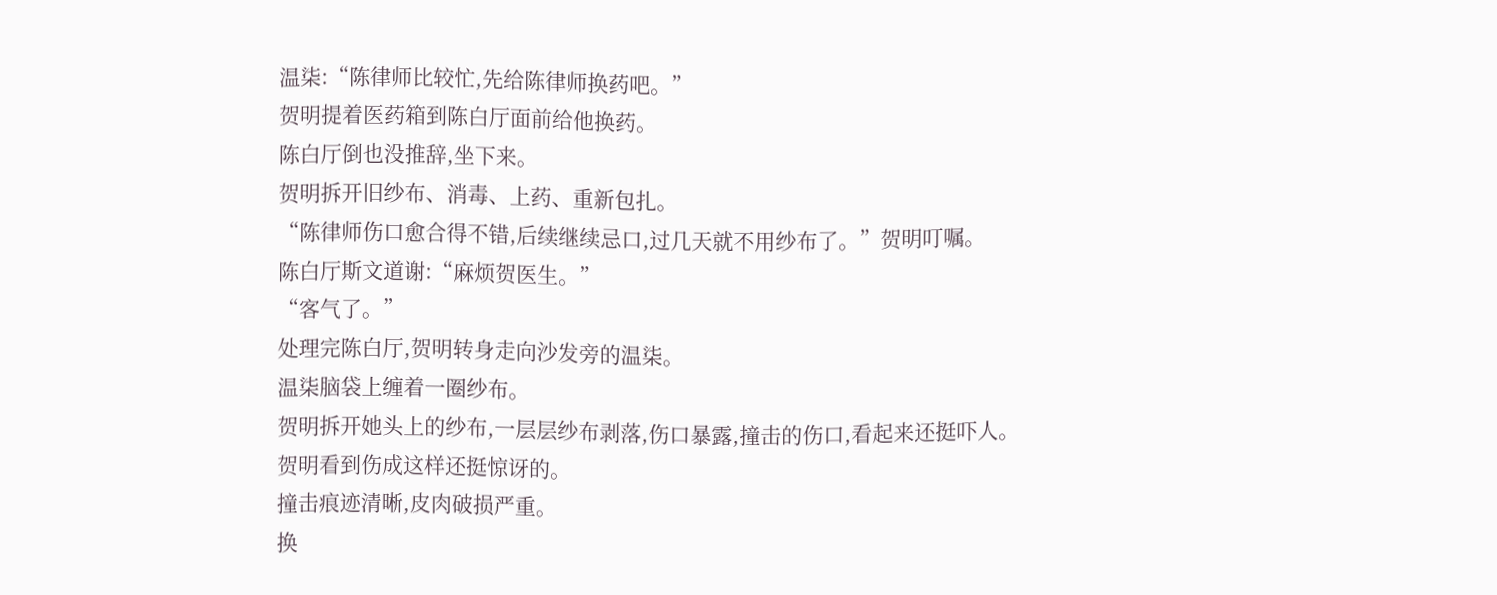温柒:“陈律师比较忙,先给陈律师换药吧。”
贺明提着医药箱到陈白厅面前给他换药。
陈白厅倒也没推辞,坐下来。
贺明拆开旧纱布、消毒、上药、重新包扎。
“陈律师伤口愈合得不错,后续继续忌口,过几天就不用纱布了。”贺明叮嘱。
陈白厅斯文道谢:“麻烦贺医生。”
“客气了。”
处理完陈白厅,贺明转身走向沙发旁的温柒。
温柒脑袋上缠着一圈纱布。
贺明拆开她头上的纱布,一层层纱布剥落,伤口暴露,撞击的伤口,看起来还挺吓人。
贺明看到伤成这样还挺惊讶的。
撞击痕迹清晰,皮肉破损严重。
换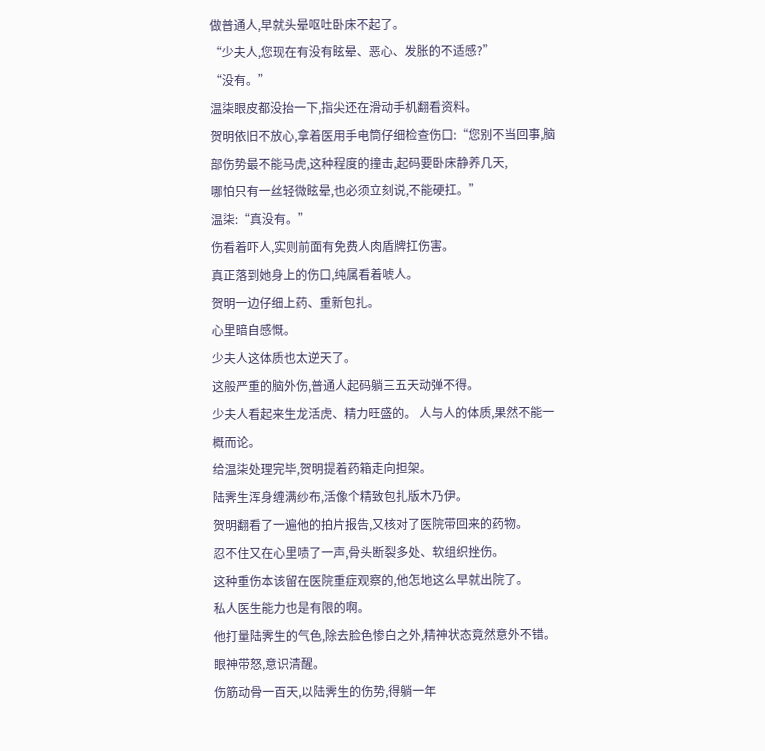做普通人,早就头晕呕吐卧床不起了。
“少夫人,您现在有没有眩晕、恶心、发胀的不适感?”
“没有。”
温柒眼皮都没抬一下,指尖还在滑动手机翻看资料。
贺明依旧不放心,拿着医用手电筒仔细检查伤口:“您别不当回事,脑部伤势最不能马虎,这种程度的撞击,起码要卧床静养几天,
哪怕只有一丝轻微眩晕,也必须立刻说,不能硬扛。”
温柒:“真没有。”
伤看着吓人,实则前面有免费人肉盾牌扛伤害。
真正落到她身上的伤口,纯属看着唬人。
贺明一边仔细上药、重新包扎。
心里暗自感慨。
少夫人这体质也太逆天了。
这般严重的脑外伤,普通人起码躺三五天动弹不得。
少夫人看起来生龙活虎、精力旺盛的。 人与人的体质,果然不能一概而论。
给温柒处理完毕,贺明提着药箱走向担架。
陆霁生浑身缠满纱布,活像个精致包扎版木乃伊。
贺明翻看了一遍他的拍片报告,又核对了医院带回来的药物。
忍不住又在心里啧了一声,骨头断裂多处、软组织挫伤。
这种重伤本该留在医院重症观察的,他怎地这么早就出院了。
私人医生能力也是有限的啊。
他打量陆霁生的气色,除去脸色惨白之外,精神状态竟然意外不错。
眼神带怒,意识清醒。
伤筋动骨一百天,以陆霁生的伤势,得躺一年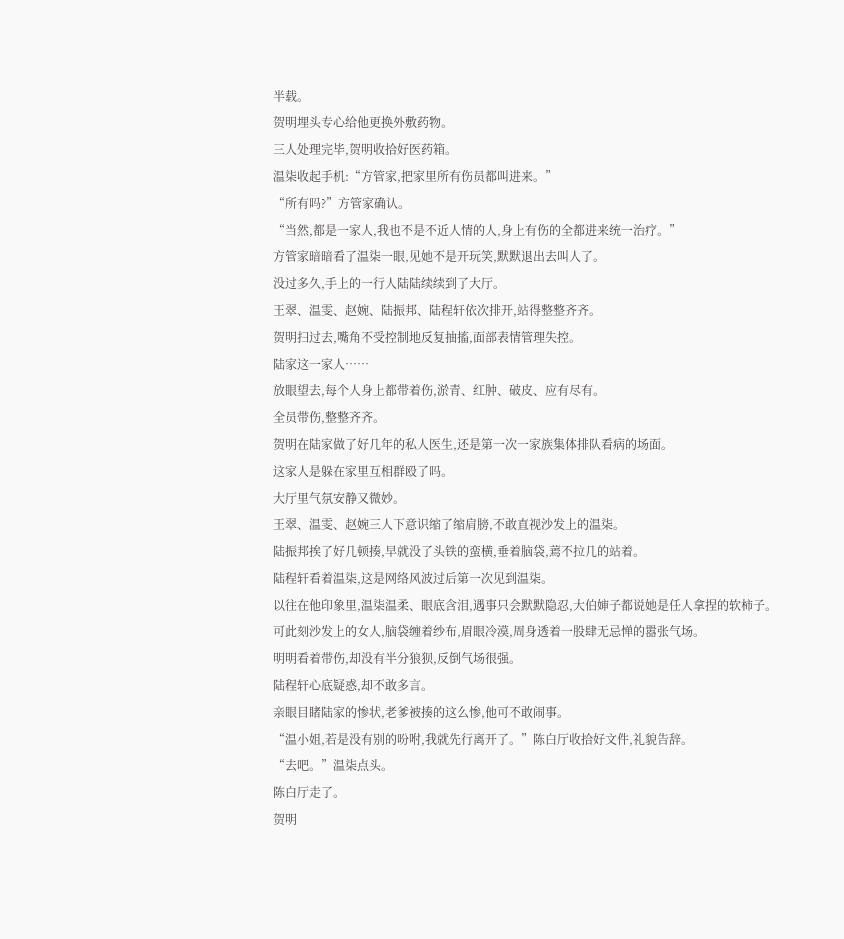半载。
贺明埋头专心给他更换外敷药物。
三人处理完毕,贺明收拾好医药箱。
温柒收起手机:“方管家,把家里所有伤员都叫进来。”
“所有吗?”方管家确认。
“当然,都是一家人,我也不是不近人情的人,身上有伤的全都进来统一治疗。”
方管家暗暗看了温柒一眼,见她不是开玩笑,默默退出去叫人了。
没过多久,手上的一行人陆陆续续到了大厅。
王翠、温雯、赵婉、陆振邦、陆程轩依次排开,站得整整齐齐。
贺明扫过去,嘴角不受控制地反复抽搐,面部表情管理失控。
陆家这一家人……
放眼望去,每个人身上都带着伤,淤青、红肿、破皮、应有尽有。
全员带伤,整整齐齐。
贺明在陆家做了好几年的私人医生,还是第一次一家族集体排队看病的场面。
这家人是躲在家里互相群殴了吗。
大厅里气氛安静又微妙。
王翠、温雯、赵婉三人下意识缩了缩肩膀,不敢直视沙发上的温柒。
陆振邦挨了好几顿揍,早就没了头铁的蛮横,垂着脑袋,蔫不拉几的站着。
陆程轩看着温柒,这是网络风波过后第一次见到温柒。
以往在他印象里,温柒温柔、眼底含泪,遇事只会默默隐忍,大伯婶子都说她是任人拿捏的软柿子。
可此刻沙发上的女人,脑袋缠着纱布,眉眼冷漠,周身透着一股肆无忌惮的嚣张气场。
明明看着带伤,却没有半分狼狈,反倒气场很强。
陆程轩心底疑惑,却不敢多言。
亲眼目睹陆家的惨状,老爹被揍的这么惨,他可不敢闹事。
“温小姐,若是没有别的吩咐,我就先行离开了。”陈白厅收拾好文件,礼貌告辞。
“去吧。”温柒点头。
陈白厅走了。
贺明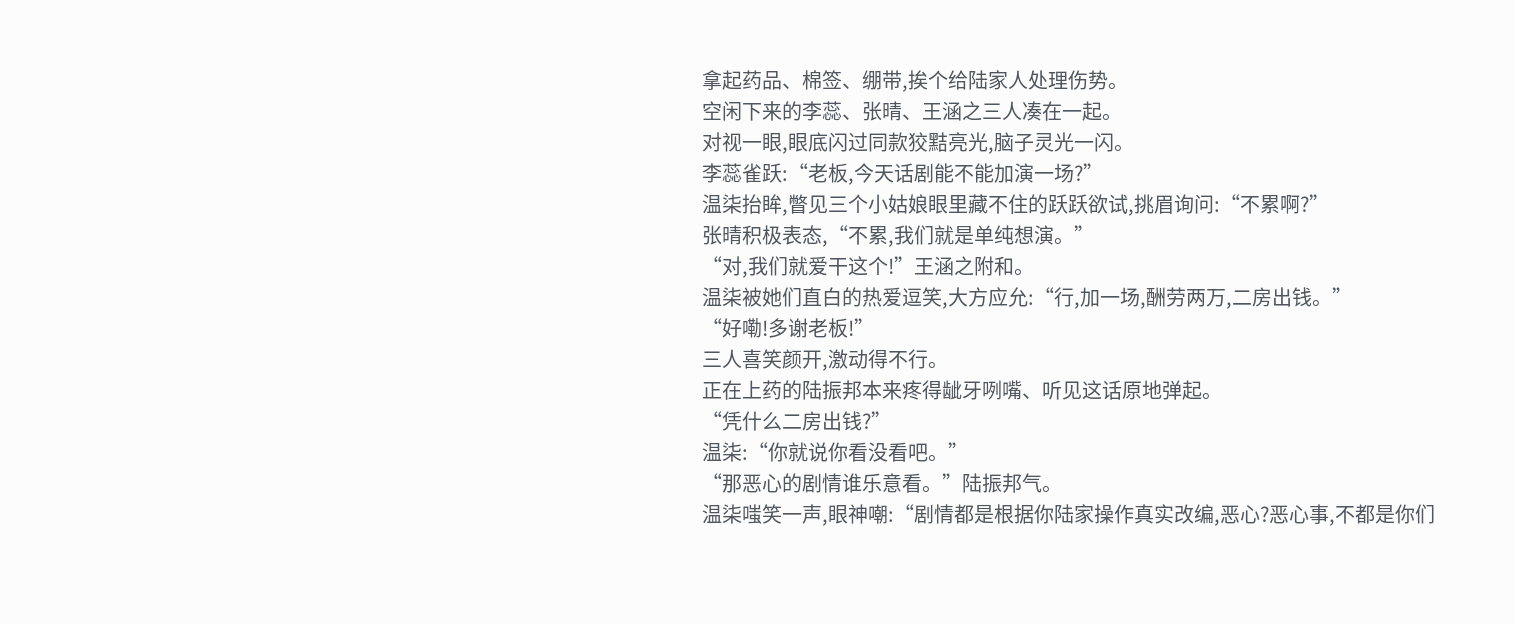拿起药品、棉签、绷带,挨个给陆家人处理伤势。
空闲下来的李蕊、张晴、王涵之三人凑在一起。
对视一眼,眼底闪过同款狡黠亮光,脑子灵光一闪。
李蕊雀跃:“老板,今天话剧能不能加演一场?”
温柒抬眸,瞥见三个小姑娘眼里藏不住的跃跃欲试,挑眉询问:“不累啊?”
张晴积极表态,“不累,我们就是单纯想演。”
“对,我们就爱干这个!”王涵之附和。
温柒被她们直白的热爱逗笑,大方应允:“行,加一场,酬劳两万,二房出钱。”
“好嘞!多谢老板!”
三人喜笑颜开,激动得不行。
正在上药的陆振邦本来疼得龇牙咧嘴、听见这话原地弹起。
“凭什么二房出钱?”
温柒:“你就说你看没看吧。”
“那恶心的剧情谁乐意看。”陆振邦气。
温柒嗤笑一声,眼神嘲:“剧情都是根据你陆家操作真实改编,恶心?恶心事,不都是你们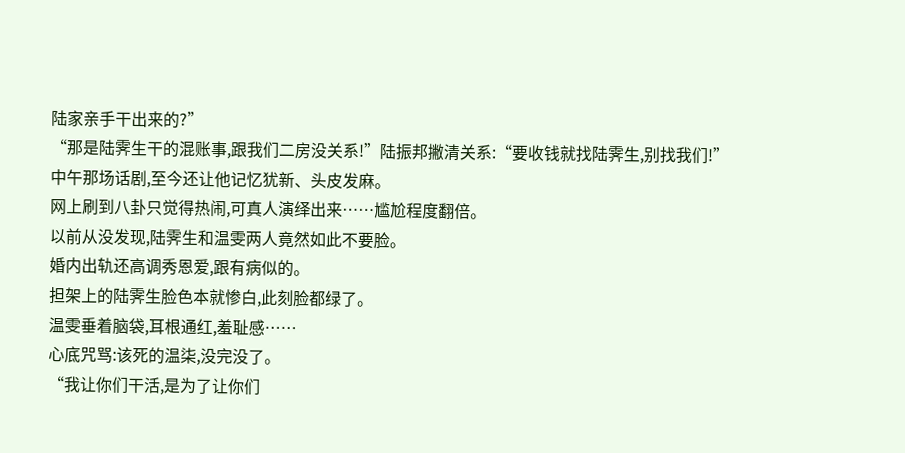陆家亲手干出来的?”
“那是陆霁生干的混账事,跟我们二房没关系!”陆振邦撇清关系:“要收钱就找陆霁生,别找我们!”
中午那场话剧,至今还让他记忆犹新、头皮发麻。
网上刷到八卦只觉得热闹,可真人演绎出来……尴尬程度翻倍。
以前从没发现,陆霁生和温雯两人竟然如此不要脸。
婚内出轨还高调秀恩爱,跟有病似的。
担架上的陆霁生脸色本就惨白,此刻脸都绿了。
温雯垂着脑袋,耳根通红,羞耻感……
心底咒骂:该死的温柒,没完没了。
“我让你们干活,是为了让你们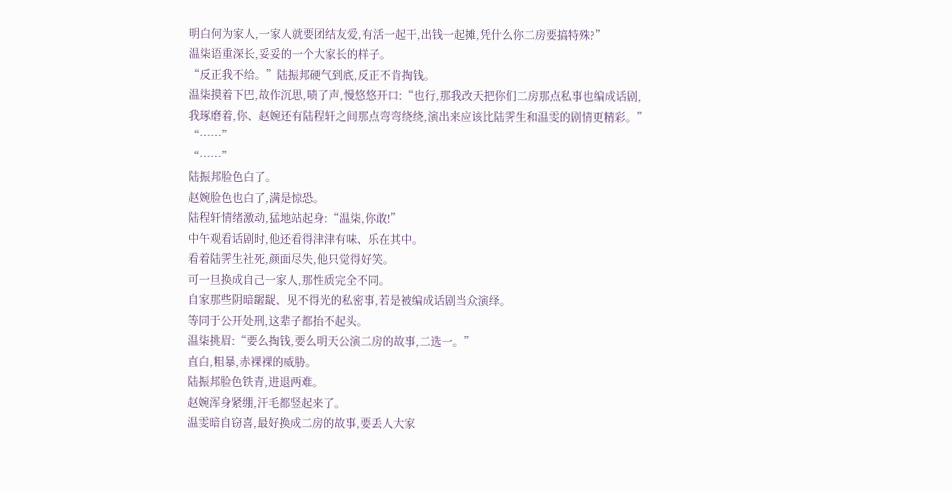明白何为家人,一家人就要团结友爱,有活一起干,出钱一起摊,凭什么你二房要搞特殊?”
温柒语重深长,妥妥的一个大家长的样子。
“反正我不给。”陆振邦硬气到底,反正不肯掏钱。
温柒摸着下巴,故作沉思,啧了声,慢悠悠开口:“也行,那我改天把你们二房那点私事也编成话剧,
我琢磨着,你、赵婉还有陆程轩之间那点弯弯绕绕,演出来应该比陆霁生和温雯的剧情更精彩。”
“……”
“……”
陆振邦脸色白了。
赵婉脸色也白了,满是惊恐。
陆程轩情绪激动,猛地站起身:“温柒,你敢!”
中午观看话剧时,他还看得津津有味、乐在其中。
看着陆霁生社死,颜面尽失,他只觉得好笑。
可一旦换成自己一家人,那性质完全不同。
自家那些阴暗龌龊、见不得光的私密事,若是被编成话剧当众演绎。
等同于公开处刑,这辈子都抬不起头。
温柒挑眉:“要么掏钱,要么明天公演二房的故事,二选一。”
直白,粗暴,赤裸裸的威胁。
陆振邦脸色铁青,进退两难。
赵婉浑身紧绷,汗毛都竖起来了。
温雯暗自窃喜,最好换成二房的故事,要丢人大家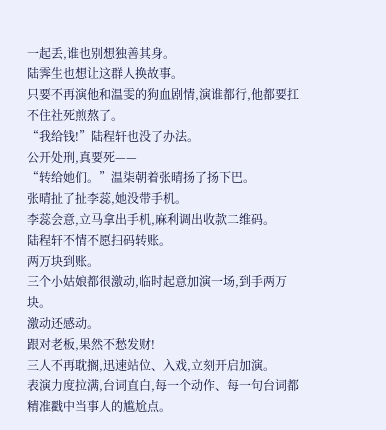一起丢,谁也别想独善其身。
陆霁生也想让这群人换故事。
只要不再演他和温雯的狗血剧情,演谁都行,他都要扛不住社死煎熬了。
“我给钱!”陆程轩也没了办法。
公开处刑,真要死——
“转给她们。”温柒朝着张晴扬了扬下巴。
张晴扯了扯李蕊,她没带手机。
李蕊会意,立马拿出手机,麻利调出收款二维码。
陆程轩不情不愿扫码转账。
两万块到账。
三个小姑娘都很激动,临时起意加演一场,到手两万块。
激动还感动。
跟对老板,果然不愁发财!
三人不再耽搁,迅速站位、入戏,立刻开启加演。
表演力度拉满,台词直白,每一个动作、每一句台词都精准戳中当事人的尴尬点。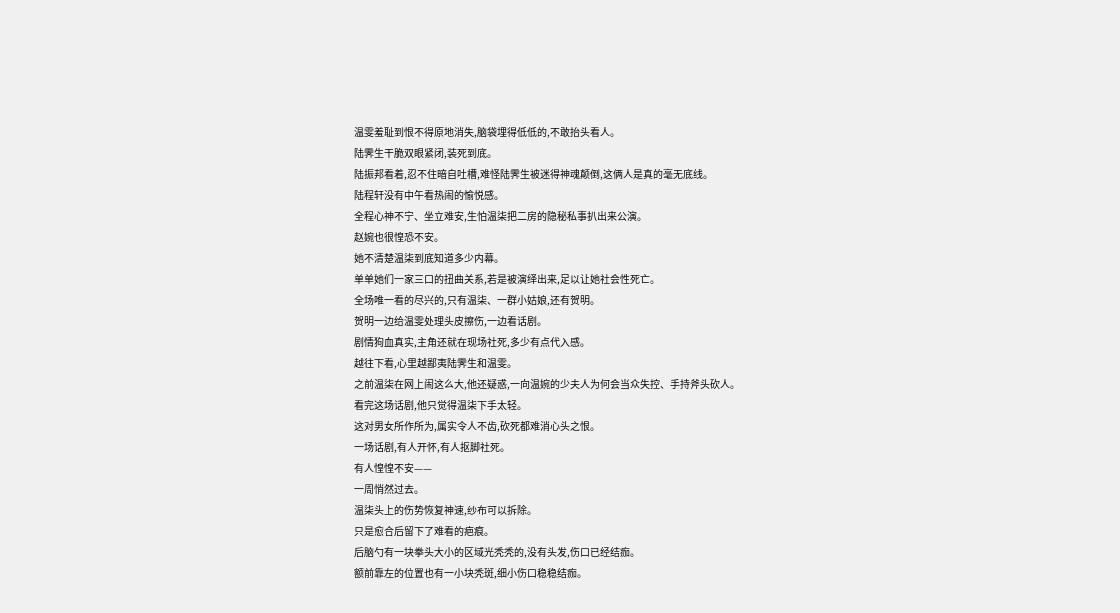温雯羞耻到恨不得原地消失,脑袋埋得低低的,不敢抬头看人。
陆霁生干脆双眼紧闭,装死到底。
陆振邦看着,忍不住暗自吐槽,难怪陆霁生被迷得神魂颠倒,这俩人是真的毫无底线。
陆程轩没有中午看热闹的愉悦感。
全程心神不宁、坐立难安,生怕温柒把二房的隐秘私事扒出来公演。
赵婉也很惶恐不安。
她不清楚温柒到底知道多少内幕。
单单她们一家三口的扭曲关系,若是被演绎出来,足以让她社会性死亡。
全场唯一看的尽兴的,只有温柒、一群小姑娘,还有贺明。
贺明一边给温雯处理头皮擦伤,一边看话剧。
剧情狗血真实,主角还就在现场社死,多少有点代入感。
越往下看,心里越鄙夷陆霁生和温雯。
之前温柒在网上闹这么大,他还疑惑,一向温婉的少夫人为何会当众失控、手持斧头砍人。
看完这场话剧,他只觉得温柒下手太轻。
这对男女所作所为,属实令人不齿,砍死都难消心头之恨。
一场话剧,有人开怀,有人抠脚社死。
有人惶惶不安——
一周悄然过去。
温柒头上的伤势恢复神速,纱布可以拆除。
只是愈合后留下了难看的疤痕。
后脑勺有一块拳头大小的区域光秃秃的,没有头发,伤口已经结痂。
额前靠左的位置也有一小块秃斑,细小伤口稳稳结痂。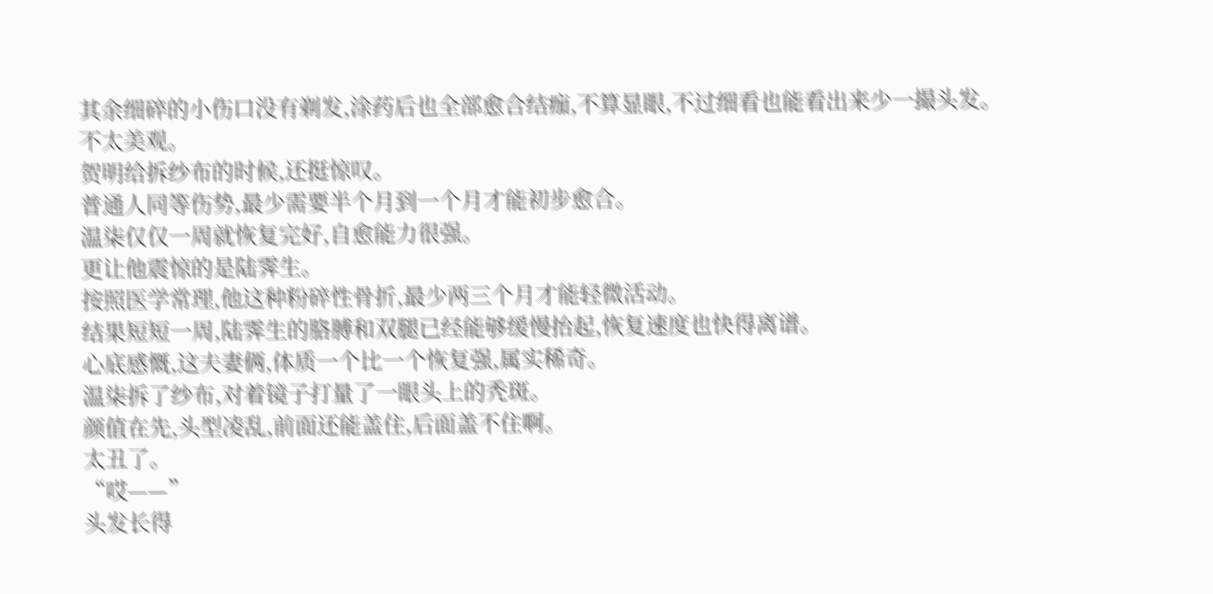其余细碎的小伤口没有剃发,涂药后也全部愈合结痂,不算显眼,不过细看也能看出来少一撮头发。
不太美观。
贺明给拆纱布的时候,还挺惊叹。
普通人同等伤势,最少需要半个月到一个月才能初步愈合。
温柒仅仅一周就恢复完好,自愈能力很强。
更让他震惊的是陆霁生。
按照医学常理,他这种粉碎性骨折,最少两三个月才能轻微活动。
结果短短一周,陆霁生的胳膊和双腿已经能够缓慢抬起,恢复速度也快得离谱。
心底感慨,这夫妻俩,体质一个比一个恢复强,属实稀奇。
温柒拆了纱布,对着镜子打量了一眼头上的秃斑。
颜值在先,头型凌乱,前面还能盖住,后面盖不住啊。
太丑了。
“哎——”
头发长得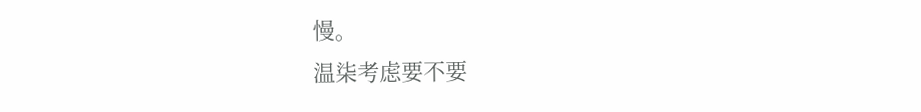慢。
温柒考虑要不要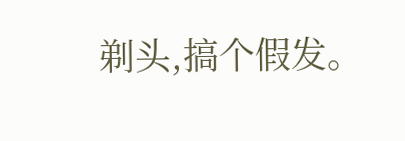剃头,搞个假发。